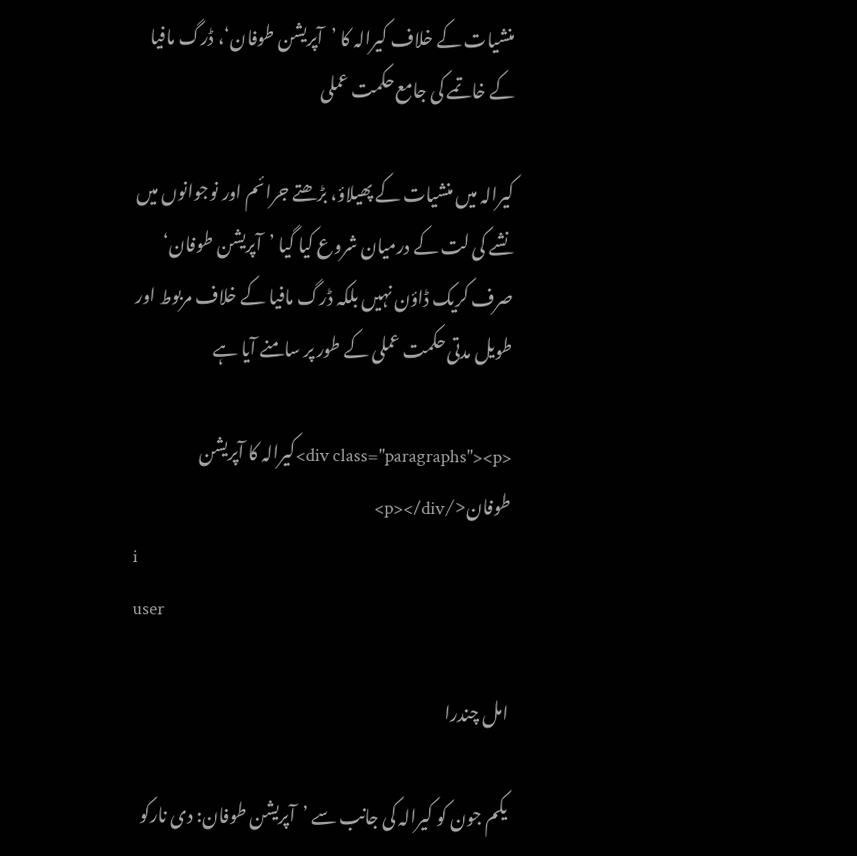منشیات کے خلاف کیرالہ کا ’آپریشن طوفان‘، ڈرگ مافیا کے خاتمے کی جامع حکمت عملی

کیرالہ میں منشیات کے پھیلاؤ، بڑھتے جرائم اور نوجوانوں میں نشے کی لت کے درمیان شروع کیا گیا ’آپریشن طوفان‘ صرف کریک ڈاؤن نہیں بلکہ ڈرگ مافیا کے خلاف مربوط اور طویل مدتی حکمت عملی کے طور پر سامنے آیا ہے

<div class="paragraphs"><p>کیرالہ کا آپریشن طوفان</p></div>
i
user

امل چندرا

یکم جون کو کیرالہ کی جانب سے ’آپریشن طوفان: دی نارکو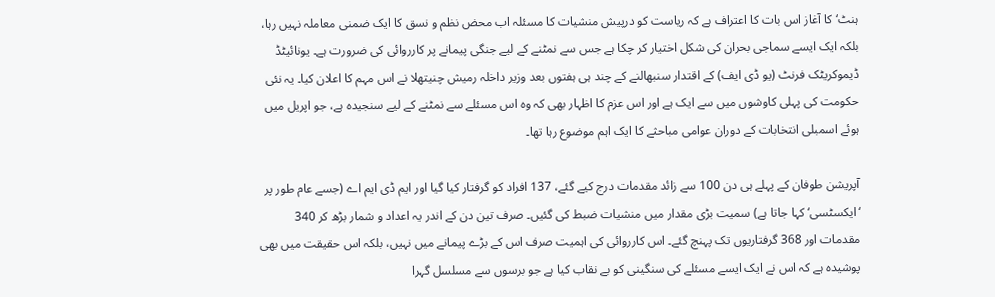ہنٹ‘ کا آغاز اس بات کا اعتراف ہے کہ ریاست کو درپیش منشیات کا مسئلہ اب محض نظم و نسق کا ایک ضمنی معاملہ نہیں رہا، بلکہ ایک ایسے سماجی بحران کی شکل اختیار کر چکا ہے جس سے نمٹنے کے لیے جنگی پیمانے پر کارروائی کی ضرورت ہے۔ یونائیٹڈ ڈیموکریٹک فرنٹ (یو ڈی ایف) کے اقتدار سنبھالنے کے چند ہی ہفتوں بعد وزیر داخلہ رمیش چنیتھلا نے اس مہم کا اعلان کیا۔ یہ نئی حکومت کی پہلی کاوشوں میں سے ایک ہے اور اس عزم کا اظہار بھی کہ وہ اس مسئلے سے نمٹنے کے لیے سنجیدہ ہے، جو اپریل میں ہوئے اسمبلی انتخابات کے دوران عوامی مباحثے کا ایک اہم موضوع رہا تھا۔

آپریشن طوفان کے پہلے ہی دن 100 سے زائد مقدمات درج کیے گئے، 137 افراد کو گرفتار کیا گیا اور ایم ڈی ایم اے (جسے عام طور پر ‘ایکسٹسی‘ کہا جاتا ہے) سمیت بڑی مقدار میں منشیات ضبط کی گئیں۔ صرف تین دن کے اندر یہ اعداد و شمار بڑھ کر 340 مقدمات اور 368 گرفتاریوں تک پہنچ گئے۔ اس کارروائی کی اہمیت صرف اس کے بڑے پیمانے میں نہیں، بلکہ اس حقیقت میں بھی پوشیدہ ہے کہ اس نے ایک ایسے مسئلے کی سنگینی کو بے نقاب کیا ہے جو برسوں سے مسلسل گہرا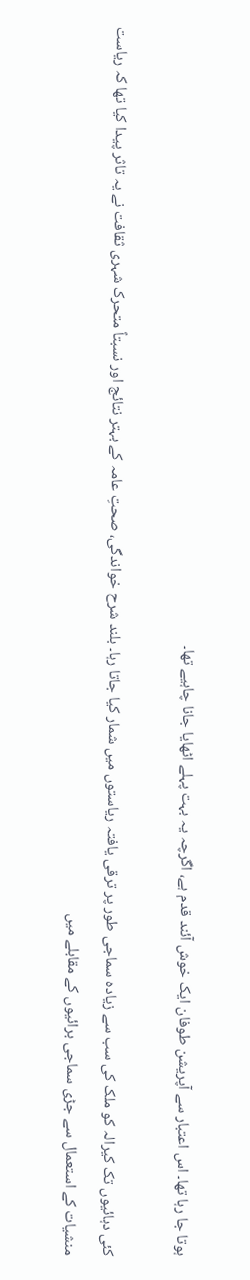ہوتا جا رہا تھا۔ اس اعتبار سے آپریشن طوفان ایک خوش آئند قدم ہے، اگرچہ یہ بہت پہلے اٹھایا جانا چاہیے تھا۔

کئی دہائیوں تک کیرالہ کو ملک کی سب سے زیادہ سماجی طور پر ترقی یافتہ ریاستوں میں شمار کیا جاتا رہا۔ بلند شرح خواندگی، صحتِ عامہ کے بہتر نتائج اور نسبتاً متحرک شہری ثقافت نے یہ تاثر پیدا کیا تھا کہ ریاست منشیات کے استعمال سے جڑی سماجی برائیوں کے مقابلے میں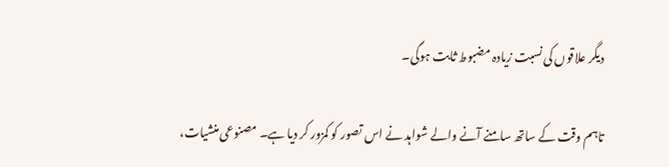دیگر علاقوں کی نسبت زیادہ مضبوط ثابت ہوگی۔

تاہم وقت کے ساتھ سامنے آنے والے شواہد نے اس تصور کو کمزور کر دیا ہے۔ مصنوعی منشیات،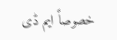خصوصاً ایم ڈی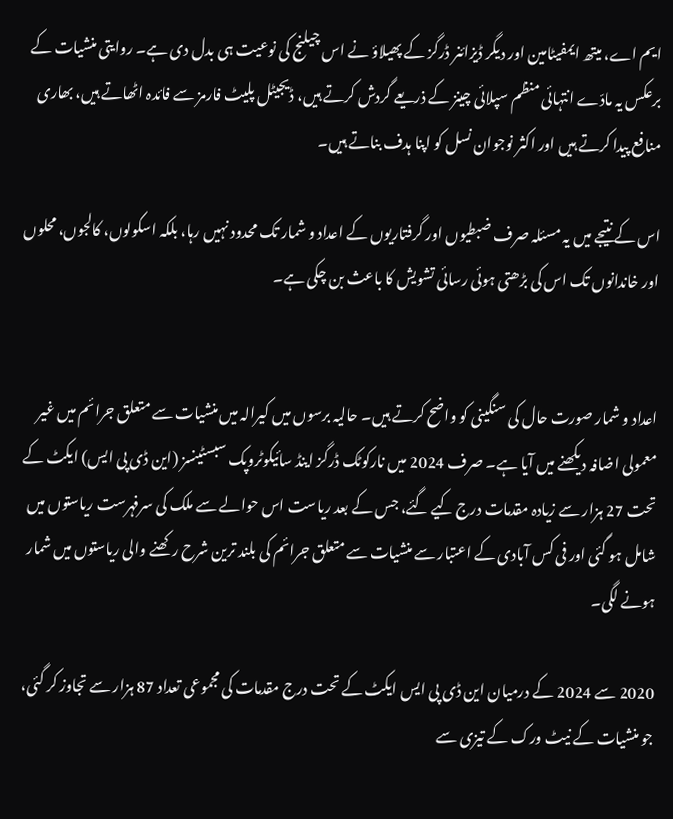ایم اے، میتھ ایمفیٹامین اور دیگر ڈیزائنر ڈرگز کے پھیلاؤ نے اس چیلنج کی نوعیت ہی بدل دی ہے۔ روایتی منشیات کے برعکس یہ مادّے انتہائی منظم سپلائی چینز کے ذریعے گردش کرتے ہیں، ڈیجیٹل پلیٹ فارمز سے فائدہ اٹھاتے ہیں، بھاری منافع پیدا کرتے ہیں اور اکثر نوجوان نسل کو اپنا ہدف بناتے ہیں۔

اس کے نتیجے میں یہ مسئلہ صرف ضبطیوں اور گرفتاریوں کے اعداد و شمار تک محدود نہیں رہا، بلکہ اسکولوں، کالجوں، محلوں اور خاندانوں تک اس کی بڑھتی ہوئی رسائی تشویش کا باعث بن چکی ہے۔


اعداد و شمار صورت حال کی سنگینی کو واضح کرتے ہیں۔ حالیہ برسوں میں کیرالہ میں منشیات سے متعلق جرائم میں غیر معمولی اضافہ دیکھنے میں آیا ہے۔ صرف 2024 میں نارکوٹک ڈرگز اینڈ سائیکوٹروپک سبسٹینسز (این ڈی پی ایس) ایکٹ کے تحت 27 ہزار سے زیادہ مقدمات درج کیے گئے، جس کے بعد ریاست اس حوالے سے ملک کی سرفہرست ریاستوں میں شامل ہو گئی اور فی کس آبادی کے اعتبار سے منشیات سے متعلق جرائم کی بلند ترین شرح رکھنے والی ریاستوں میں شمار ہونے لگی۔

2020 سے 2024 کے درمیان این ڈی پی ایس ایکٹ کے تحت درج مقدمات کی مجموعی تعداد 87 ہزار سے تجاوز کر گئی، جو منشیات کے نیٹ ورک کے تیزی سے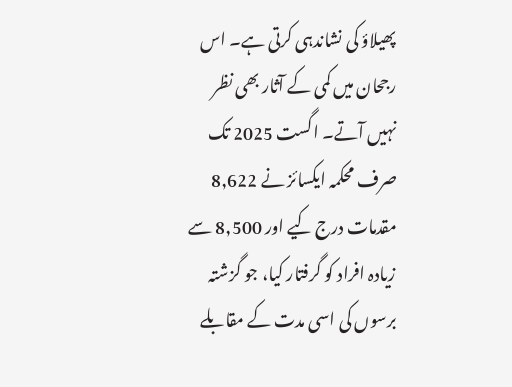پھیلاؤ کی نشاندہی کرتی ہے۔ اس رجحان میں کمی کے آثار بھی نظر نہیں آتے۔ اگست 2025 تک صرف محکمہ ایکسائز نے 8,622 مقدمات درج کیے اور 8,500 سے زیادہ افراد کو گرفتار کیا، جو گزشتہ برسوں کی اسی مدت کے مقابلے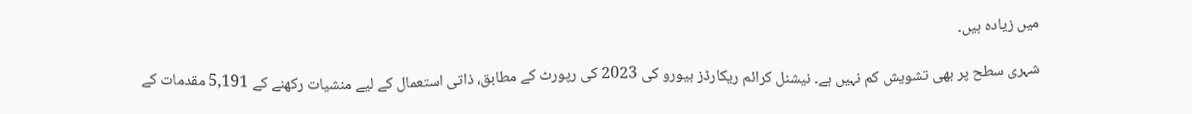میں زیادہ ہیں۔

شہری سطح پر بھی تشویش کم نہیں ہے۔ نیشنل کرائم ریکارڈز بیورو کی 2023 کی رپورٹ کے مطابق، ذاتی استعمال کے لیے منشیات رکھنے کے 5,191 مقدمات کے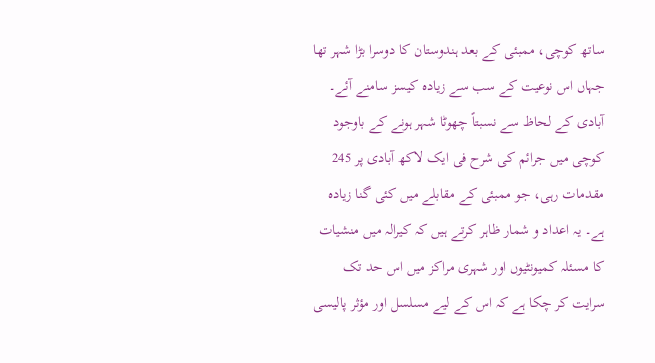ساتھ کوچی، ممبئی کے بعد ہندوستان کا دوسرا بڑا شہر تھا جہاں اس نوعیت کے سب سے زیادہ کیسز سامنے آئے۔ آبادی کے لحاظ سے نسبتاً چھوٹا شہر ہونے کے باوجود کوچی میں جرائم کی شرح فی ایک لاکھ آبادی پر 245 مقدمات رہی، جو ممبئی کے مقابلے میں کئی گنا زیادہ ہے۔ یہ اعداد و شمار ظاہر کرتے ہیں کہ کیرالہ میں منشیات کا مسئلہ کمیونٹیوں اور شہری مراکز میں اس حد تک سرایت کر چکا ہے کہ اس کے لیے مسلسل اور مؤثر پالیسی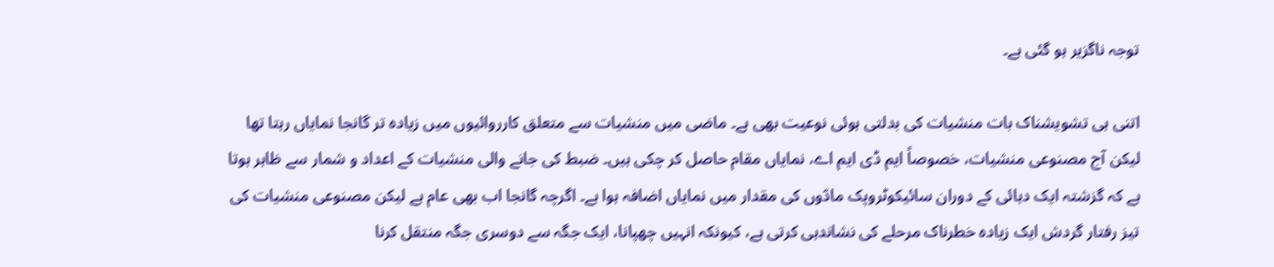توجہ ناگزیر ہو گئی ہے۔

اتنی ہی تشویشناک بات منشیات کی بدلتی ہوئی نوعیت بھی ہے۔ ماضی میں منشیات سے متعلق کارروائیوں میں زیادہ تر گانجا نمایاں رہتا تھا لیکن آج مصنوعی منشیات، خصوصاً ایم ڈی ایم اے، نمایاں مقام حاصل کر چکی ہیں۔ ضبط کی جانے والی منشیات کے اعداد و شمار سے ظاہر ہوتا ہے کہ گزشتہ ایک دہائی کے دوران سائیکوٹروپک مادّوں کی مقدار میں نمایاں اضافہ ہوا ہے۔ اگرچہ گانجا اب بھی عام ہے لیکن مصنوعی منشیات کی تیز رفتار گردش ایک زیادہ خطرناک مرحلے کی نشاندہی کرتی ہے، کیونکہ انہیں چھپانا، ایک جگہ سے دوسری جگہ منتقل کرنا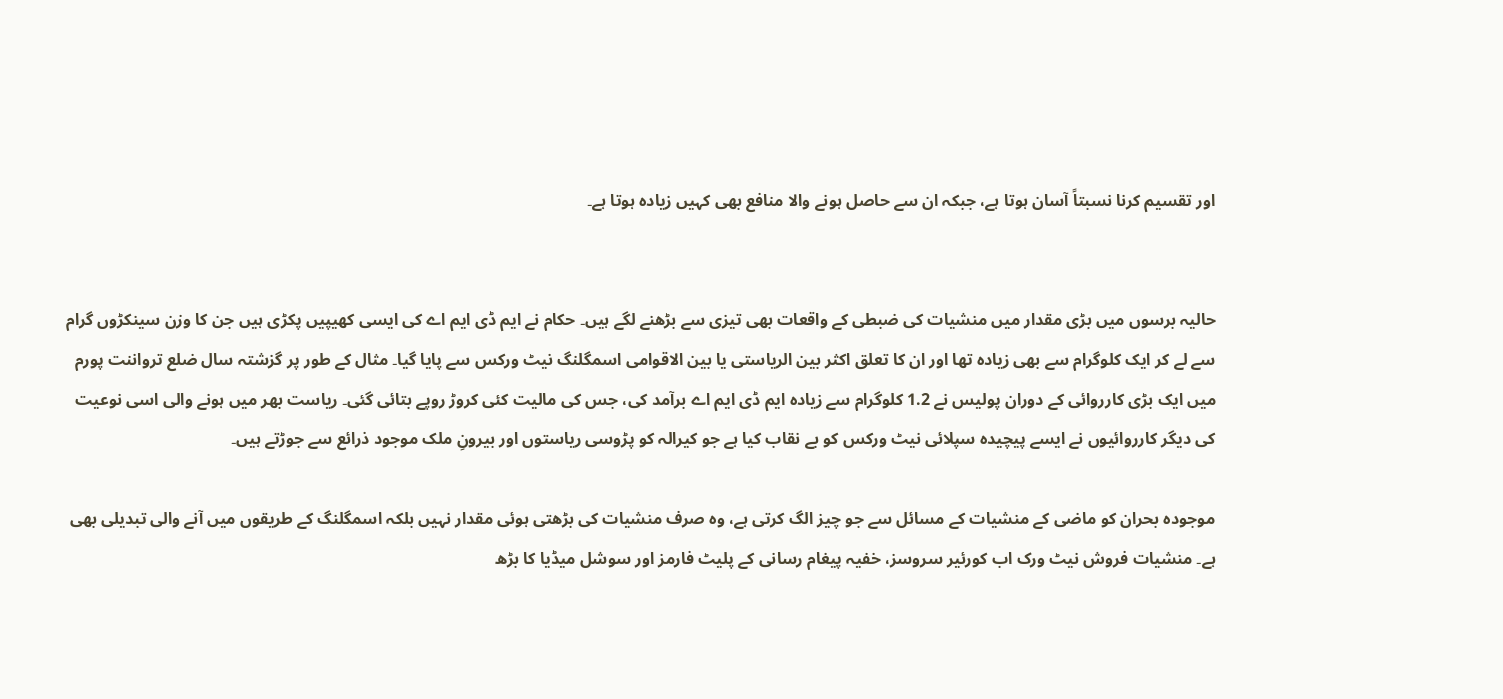اور تقسیم کرنا نسبتاً آسان ہوتا ہے، جبکہ ان سے حاصل ہونے والا منافع بھی کہیں زیادہ ہوتا ہے۔


حالیہ برسوں میں بڑی مقدار میں منشیات کی ضبطی کے واقعات بھی تیزی سے بڑھنے لگے ہیں۔ حکام نے ایم ڈی ایم اے کی ایسی کھیپیں پکڑی ہیں جن کا وزن سینکڑوں گرام سے لے کر ایک کلوگرام سے بھی زیادہ تھا اور ان کا تعلق اکثر بین الریاستی یا بین الاقوامی اسمگلنگ نیٹ ورکس سے پایا گیا۔ مثال کے طور پر گزشتہ سال ضلع ترواننت پورم میں ایک بڑی کارروائی کے دوران پولیس نے 1.2 کلوگرام سے زیادہ ایم ڈی ایم اے برآمد کی، جس کی مالیت کئی کروڑ روپے بتائی گئی۔ ریاست بھر میں ہونے والی اسی نوعیت کی دیگر کارروائیوں نے ایسے پیچیدہ سپلائی نیٹ ورکس کو بے نقاب کیا ہے جو کیرالہ کو پڑوسی ریاستوں اور بیرونِ ملک موجود ذرائع سے جوڑتے ہیں۔

موجودہ بحران کو ماضی کے منشیات کے مسائل سے جو چیز الگ کرتی ہے، وہ صرف منشیات کی بڑھتی ہوئی مقدار نہیں بلکہ اسمگلنگ کے طریقوں میں آنے والی تبدیلی بھی ہے۔ منشیات فروش نیٹ ورک اب کورئیر سروسز، خفیہ پیغام رسانی کے پلیٹ فارمز اور سوشل میڈیا کا بڑھ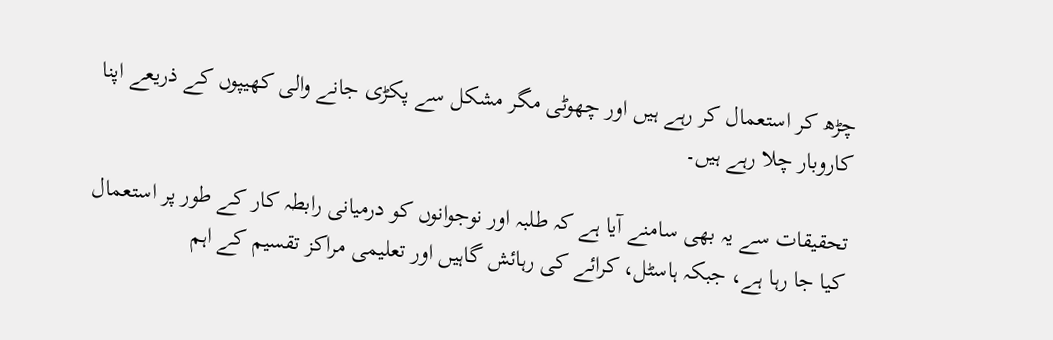چڑھ کر استعمال کر رہے ہیں اور چھوٹی مگر مشکل سے پکڑی جانے والی کھیپوں کے ذریعے اپنا کاروبار چلا رہے ہیں۔

تحقیقات سے یہ بھی سامنے آیا ہے کہ طلبہ اور نوجوانوں کو درمیانی رابطہ کار کے طور پر استعمال کیا جا رہا ہے، جبکہ ہاسٹل، کرائے کی رہائش گاہیں اور تعلیمی مراکز تقسیم کے اہم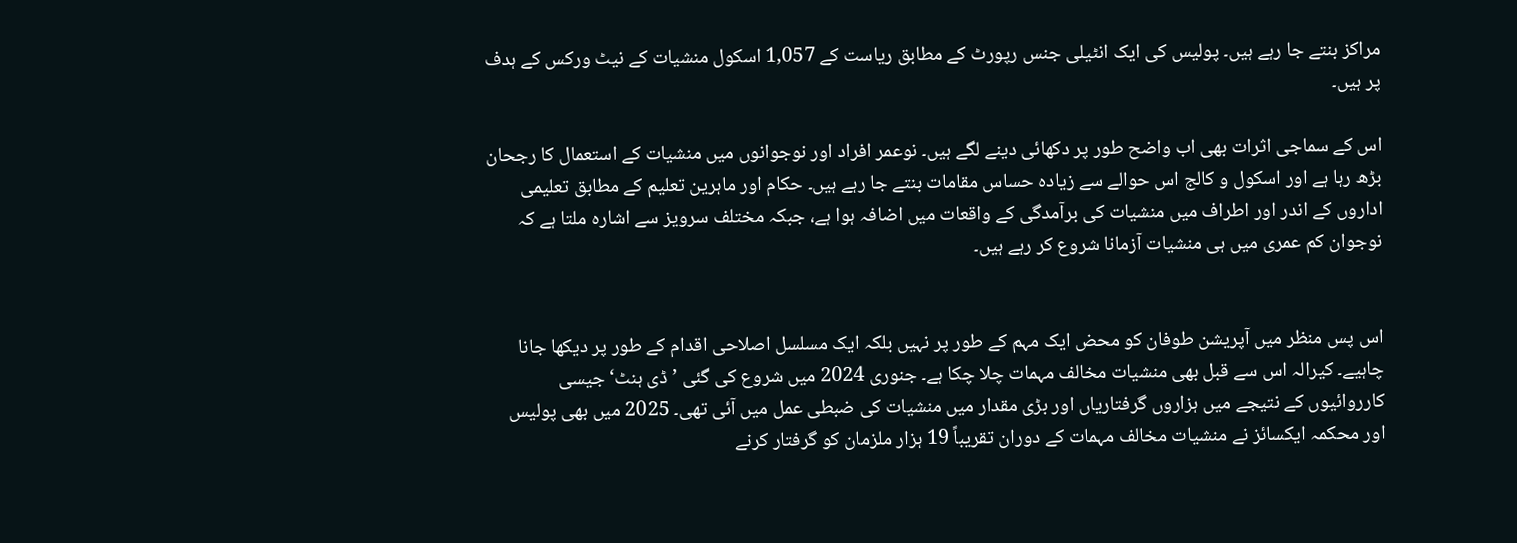مراکز بنتے جا رہے ہیں۔ پولیس کی ایک انٹیلی جنس رپورٹ کے مطابق ریاست کے 1,057 اسکول منشیات کے نیٹ ورکس کے ہدف پر ہیں۔

اس کے سماجی اثرات بھی اب واضح طور پر دکھائی دینے لگے ہیں۔ نوعمر افراد اور نوجوانوں میں منشیات کے استعمال کا رجحان بڑھ رہا ہے اور اسکول و کالج اس حوالے سے زیادہ حساس مقامات بنتے جا رہے ہیں۔ حکام اور ماہرین تعلیم کے مطابق تعلیمی اداروں کے اندر اور اطراف میں منشیات کی برآمدگی کے واقعات میں اضافہ ہوا ہے، جبکہ مختلف سرویز سے اشارہ ملتا ہے کہ نوجوان کم عمری میں ہی منشیات آزمانا شروع کر رہے ہیں۔


اس پس منظر میں آپریشن طوفان کو محض ایک مہم کے طور پر نہیں بلکہ ایک مسلسل اصلاحی اقدام کے طور پر دیکھا جانا چاہیے۔ کیرالہ اس سے قبل بھی منشیات مخالف مہمات چلا چکا ہے۔ جنوری 2024 میں شروع کی گئی ’ڈی ہنٹ‘ جیسی کارروائیوں کے نتیجے میں ہزاروں گرفتاریاں اور بڑی مقدار میں منشیات کی ضبطی عمل میں آئی تھی۔ 2025 میں بھی پولیس اور محکمہ ایکسائز نے منشیات مخالف مہمات کے دوران تقریباً 19 ہزار ملزمان کو گرفتار کرنے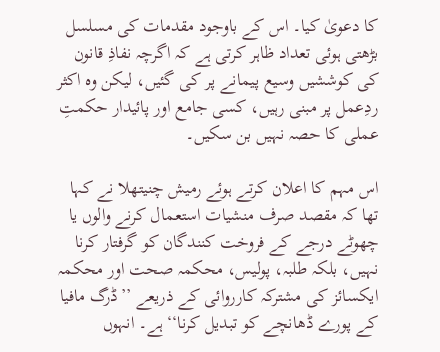کا دعویٰ کیا۔ اس کے باوجود مقدمات کی مسلسل بڑھتی ہوئی تعداد ظاہر کرتی ہے کہ اگرچہ نفاذِ قانون کی کوششیں وسیع پیمانے پر کی گئیں، لیکن وہ اکثر ردِعمل پر مبنی رہیں، کسی جامع اور پائیدار حکمتِ عملی کا حصہ نہیں بن سکیں۔

اس مہم کا اعلان کرتے ہوئے رمیش چنیتھلا نے کہا تھا کہ مقصد صرف منشیات استعمال کرنے والوں یا چھوٹے درجے کے فروخت کنندگان کو گرفتار کرنا نہیں، بلکہ طلبہ، پولیس، محکمہ صحت اور محکمہ ایکسائز کی مشترکہ کارروائی کے ذریعے ’’ڈرگ مافیا کے پورے ڈھانچے کو تبدیل کرنا‘‘ ہے۔ انہوں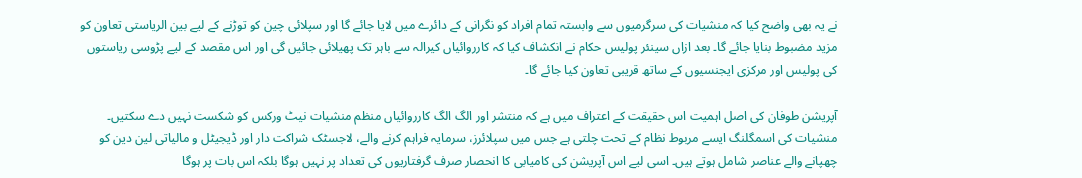نے یہ بھی واضح کیا کہ منشیات کی سرگرمیوں سے وابستہ تمام افراد کو نگرانی کے دائرے میں لایا جائے گا اور سپلائی چین کو توڑنے کے لیے بین الریاستی تعاون کو مزید مضبوط بنایا جائے گا۔ بعد ازاں سینئر پولیس حکام نے انکشاف کیا کہ کارروائیاں کیرالہ سے باہر تک پھیلائی جائیں گی اور اس مقصد کے لیے پڑوسی ریاستوں کی پولیس اور مرکزی ایجنسیوں کے ساتھ قریبی تعاون کیا جائے گا۔

آپریشن طوفان کی اصل اہمیت اس حقیقت کے اعتراف میں ہے کہ منتشر اور الگ الگ کارروائیاں منظم منشیات نیٹ ورکس کو شکست نہیں دے سکتیں۔ منشیات کی اسمگلنگ ایسے مربوط نظام کے تحت چلتی ہے جس میں سپلائرز، سرمایہ فراہم کرنے والے، لاجسٹک شراکت دار اور ڈیجیٹل و مالیاتی لین دین کو چھپانے والے عناصر شامل ہوتے ہیں۔ اسی لیے اس آپریشن کی کامیابی کا انحصار صرف گرفتاریوں کی تعداد پر نہیں ہوگا بلکہ اس بات پر ہوگا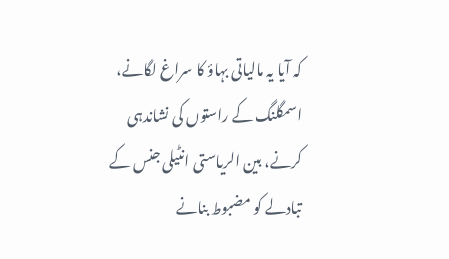کہ آیا یہ مالیاتی بہاؤ کا سراغ لگانے، اسمگلنگ کے راستوں کی نشاندہی کرنے، بین الریاستی انٹیلی جنس کے تبادلے کو مضبوط بنانے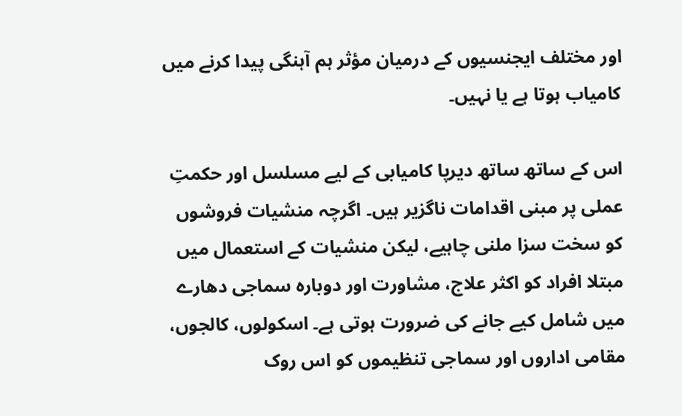اور مختلف ایجنسیوں کے درمیان مؤثر ہم آہنگی پیدا کرنے میں کامیاب ہوتا ہے یا نہیں۔

اس کے ساتھ ساتھ دیرپا کامیابی کے لیے مسلسل اور حکمتِ عملی پر مبنی اقدامات ناگزیر ہیں۔ اگرچہ منشیات فروشوں کو سخت سزا ملنی چاہیے، لیکن منشیات کے استعمال میں مبتلا افراد کو اکثر علاج، مشاورت اور دوبارہ سماجی دھارے میں شامل کیے جانے کی ضرورت ہوتی ہے۔ اسکولوں، کالجوں، مقامی اداروں اور سماجی تنظیموں کو اس روک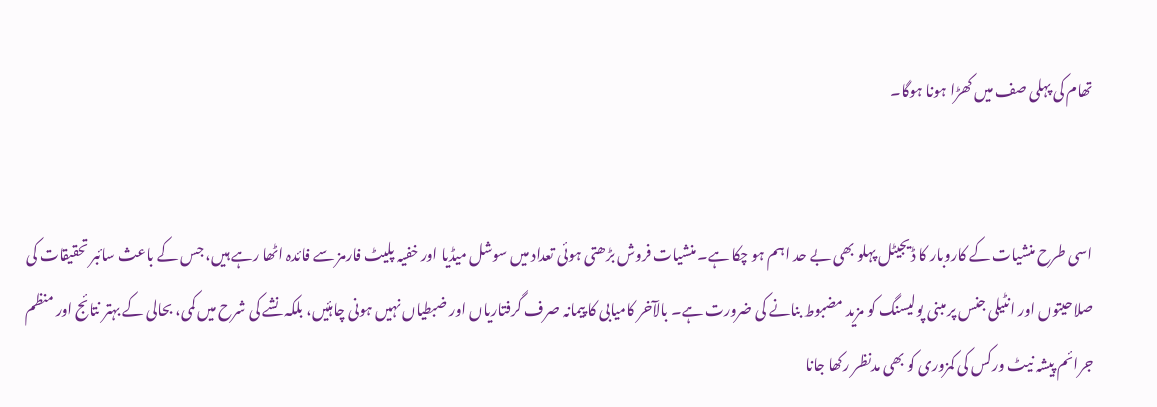تھام کی پہلی صف میں کھڑا ہونا ہوگا۔


اسی طرح منشیات کے کاروبار کا ڈیجیٹل پہلو بھی بے حد اہم ہو چکا ہے۔ منشیات فروش بڑھتی ہوئی تعداد میں سوشل میڈیا اور خفیہ پلیٹ فارمز سے فائدہ اٹھا رہے ہیں، جس کے باعث سائبر تحقیقات کی صلاحیتوں اور انٹیلی جنس پر مبنی پولیسنگ کو مزید مضبوط بنانے کی ضرورت ہے۔ بالآخر کامیابی کا پیمانہ صرف گرفتاریاں اور ضبطیاں نہیں ہونی چاہئیں، بلکہ نشے کی شرح میں کمی، بحالی کے بہتر نتائج اور منظم جرائم پیشہ نیٹ ورکس کی کمزوری کو بھی مدنظر رکھا جانا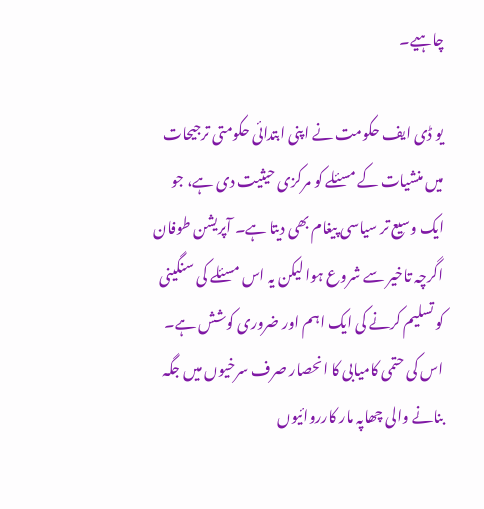چاہیے۔

یو ڈی ایف حکومت نے اپنی ابتدائی حکومتی ترجیحات میں منشیات کے مسئلے کو مرکزی حیثیت دی ہے، جو ایک وسیع تر سیاسی پیغام بھی دیتا ہے۔ آپریشن طوفان اگرچہ تاخیر سے شروع ہوا لیکن یہ اس مسئلے کی سنگینی کو تسلیم کرنے کی ایک اہم اور ضروری کوشش ہے۔ اس کی حتمی کامیابی کا انحصار صرف سرخیوں میں جگہ بنانے والی چھاپہ مار کارروائیوں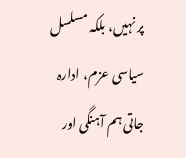پر نہیں، بلکہ مسلسل سیاسی عزم، ادارہ جاتی ہم آہنگی اور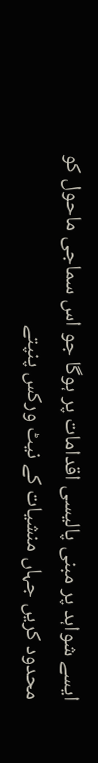ایسے شواہد پر مبنی پالیسی اقدامات پر ہوگا جو اس سماجی ماحول کو محدود کریں جہاں منشیات کے نیٹ ورکس پنپتے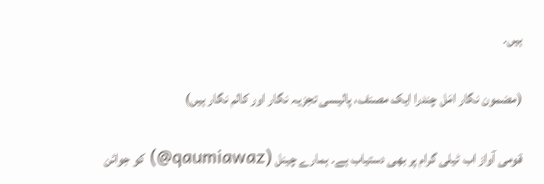ہیں۔

(مضمون نگار امَل چندرا ایک مصنف، پالیسی تجزیہ نگار اور کالم نگار ہیں)

قومی آواز اب ٹیلی گرام پر بھی دستیاب ہے۔ ہمارے چینل (qaumiawaz@) کو جوائن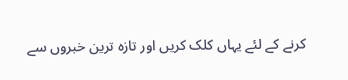کرنے کے لئے یہاں کلک کریں اور تازہ ترین خبروں سے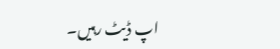اپ ڈیٹ رہیں۔